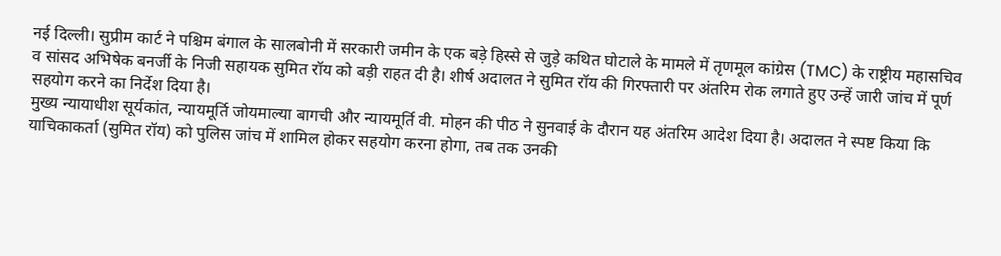नई दिल्ली। सुप्रीम कार्ट ने पश्चिम बंगाल के सालबोनी में सरकारी जमीन के एक बड़े हिस्से से जुड़े कथित घोटाले के मामले में तृणमूल कांग्रेस (TMC) के राष्ट्रीय महासचिव व सांसद अभिषेक बनर्जी के निजी सहायक सुमित रॉय को बड़ी राहत दी है। शीर्ष अदालत ने सुमित रॉय की गिरफ्तारी पर अंतरिम रोक लगाते हुए उन्हें जारी जांच में पूर्ण सहयोग करने का निर्देश दिया है।
मुख्य न्यायाधीश सूर्यकांत, न्यायमूर्ति जोयमाल्या बागची और न्यायमूर्ति वी. मोहन की पीठ ने सुनवाई के दौरान यह अंतरिम आदेश दिया है। अदालत ने स्पष्ट किया कि याचिकाकर्ता (सुमित रॉय) को पुलिस जांच में शामिल होकर सहयोग करना होगा, तब तक उनकी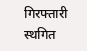गिरफ्तारी स्थगित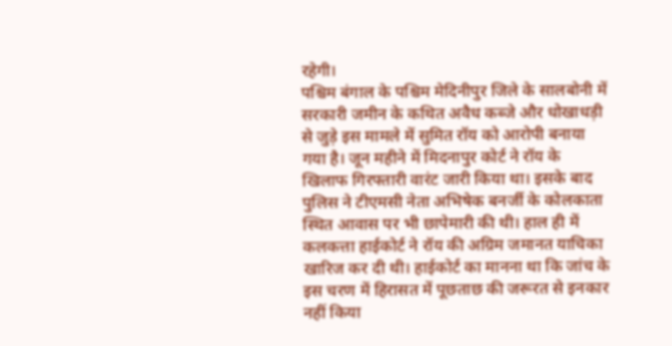रहेगी।
पश्चिम बंगाल के पश्चिम मेदिनीपुर जिले के सालबोनी में सरकारी जमीन के कथित अवैध कब्जे और धोखाधड़ी से जुड़े इस मामले में सुमित रॉय को आरोपी बनाया गया है। जून महीने में मिदनापुर कोर्ट ने रॉय के खिलाफ गिरफ्तारी वारंट जारी किया था। इसके बाद पुलिस ने टीएमसी नेता अभिषेक बनर्जी के कोलकाता स्थित आवास पर भी छापेमारी की थी। हाल ही में कलकत्ता हाईकोर्ट ने रॉय की अग्रिम जमानत याचिका खारिज कर दी थी। हाईकोर्ट का मानना था कि जांच के इस चरण में हिरासत में पूछताछ की जरूरत से इनकार नहीं किया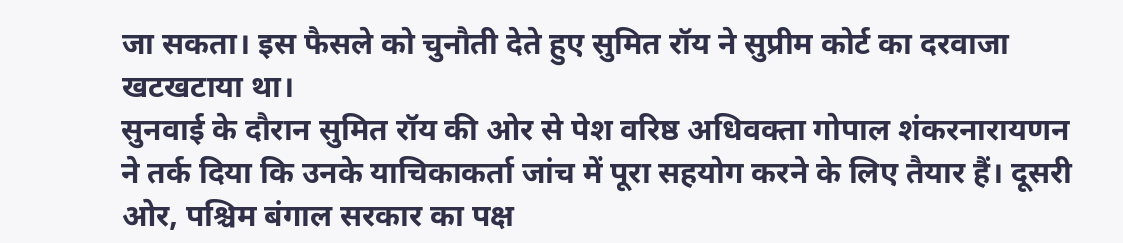जा सकता। इस फैसले को चुनौती देते हुए सुमित रॉय ने सुप्रीम कोर्ट का दरवाजा खटखटाया था।
सुनवाई के दौरान सुमित रॉय की ओर से पेश वरिष्ठ अधिवक्ता गोपाल शंकरनारायणन ने तर्क दिया कि उनके याचिकाकर्ता जांच में पूरा सहयोग करने के लिए तैयार हैं। दूसरी ओर, पश्चिम बंगाल सरकार का पक्ष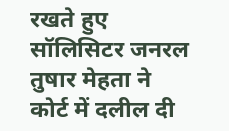रखते हुए सॉलिसिटर जनरल तुषार मेहता ने कोर्ट में दलील दी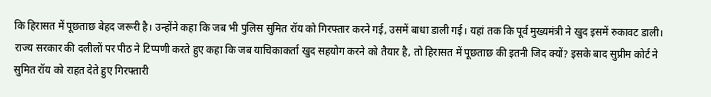कि हिरासत में पूछताछ बेहद जरूरी है। उन्होंने कहा कि जब भी पुलिस सुमित रॉय को गिरफ्तार करने गई, उसमें बाधा डाली गई। यहां तक कि पूर्व मुख्यमंत्री ने खुद इसमें रुकावट डाली। राज्य सरकार की दलीलों पर पीठ ने टिप्पणी करते हुए कहा कि जब याचिकाकर्ता खुद सहयोग करने को तैयार है, तो हिरासत में पूछताछ की इतनी जिद क्यों? इसके बाद सुप्रीम कोर्ट ने सुमित रॉय को राहत देते हुए गिरफ्तारी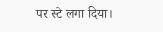पर स्टे लगा दिया।